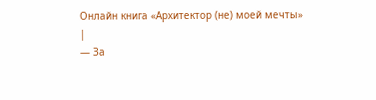Онлайн книга «Архитектор (не) моей мечты»
|
— За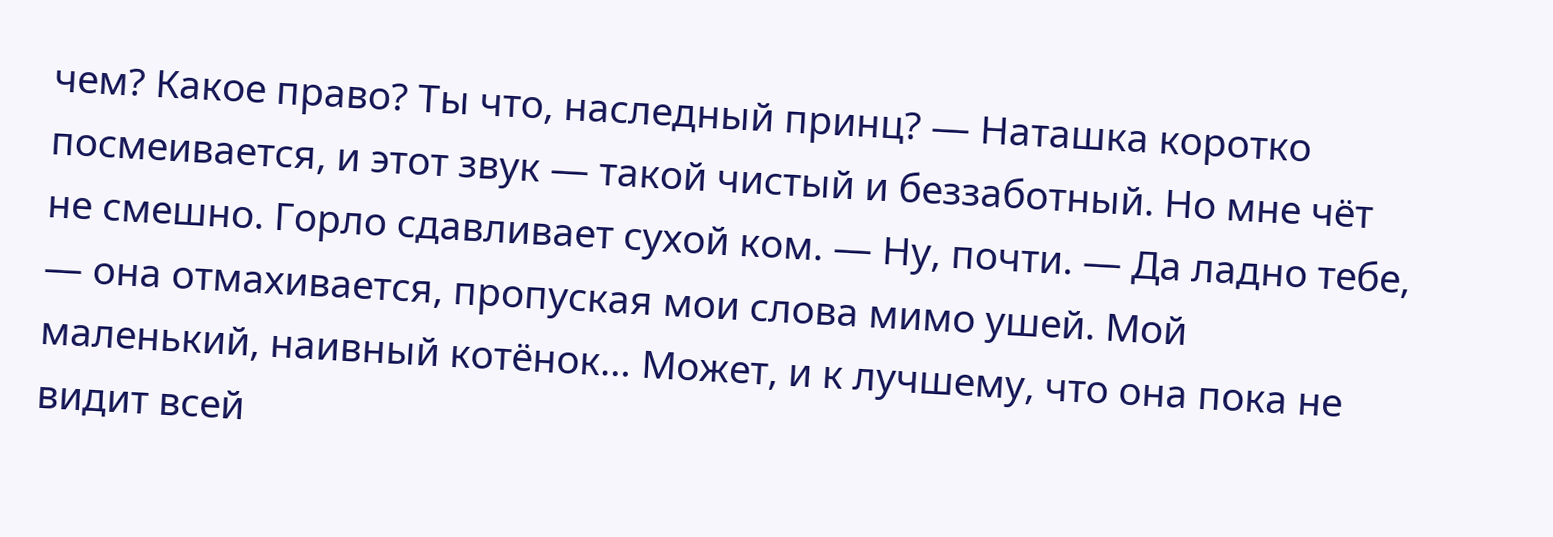чем? Какое право? Ты что, наследный принц? — Наташка коротко посмеивается, и этот звук — такой чистый и беззаботный. Но мне чёт не смешно. Горло сдавливает сухой ком. — Ну, почти. — Да ладно тебе, — она отмахивается, пропуская мои слова мимо ушей. Мой маленький, наивный котёнок… Может, и к лучшему, что она пока не видит всей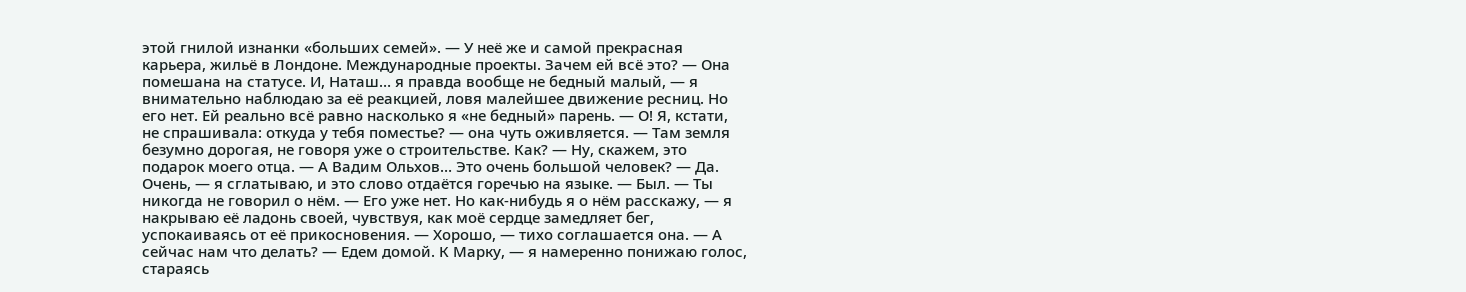этой гнилой изнанки «больших семей». — У неё же и самой прекрасная карьера, жильё в Лондоне. Международные проекты. Зачем ей всё это? — Она помешана на статусе. И, Наташ… я правда вообще не бедный малый, — я внимательно наблюдаю за её реакцией, ловя малейшее движение ресниц. Но его нет. Ей реально всё равно насколько я «не бедный» парень. — О! Я, кстати, не спрашивала: откуда у тебя поместье? — она чуть оживляется. — Там земля безумно дорогая, не говоря уже о строительстве. Как? — Ну, скажем, это подарок моего отца. — А Вадим Ольхов… Это очень большой человек? — Да. Очень, — я сглатываю, и это слово отдаётся горечью на языке. — Был. — Ты никогда не говорил о нём. — Его уже нет. Но как-нибудь я о нём расскажу, — я накрываю её ладонь своей, чувствуя, как моё сердце замедляет бег, успокаиваясь от её прикосновения. — Хорошо, — тихо соглашается она. — А сейчас нам что делать? — Едем домой. К Марку, — я намеренно понижаю голос, стараясь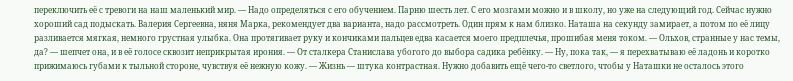переключить её с тревоги на наш маленький мир. — Надо определяться с его обучением. Парню шесть лет. С его мозгами можно и в школу, но уже на следующий год. Сейчас нужно хороший сад подыскать. Валерия Сергеевна, няня Марка, рекомендует два варианта, надо рассмотреть. Один прям к нам близко. Наташа на секунду замирает, а потом по её лицу разливается мягкая, немного грустная улыбка. Она протягивает руку и кончиками пальцев едва касается моего предплечья, прошибая меня током. — Ольхов, странные у нас темы, да? — шепчет она, и в её голосе сквозит неприкрытая ирония. — От сталкера Станислава убогого до выбора садика ребёнку. — Ну, пока так, — я перехватываю её ладонь и коротко прижимаюсь губами к тыльной стороне, чувствуя её нежную кожу. — Жизнь — штука контрастная. Нужно добавить ещё чего-то светлого, чтобы у Наташки не осталось этого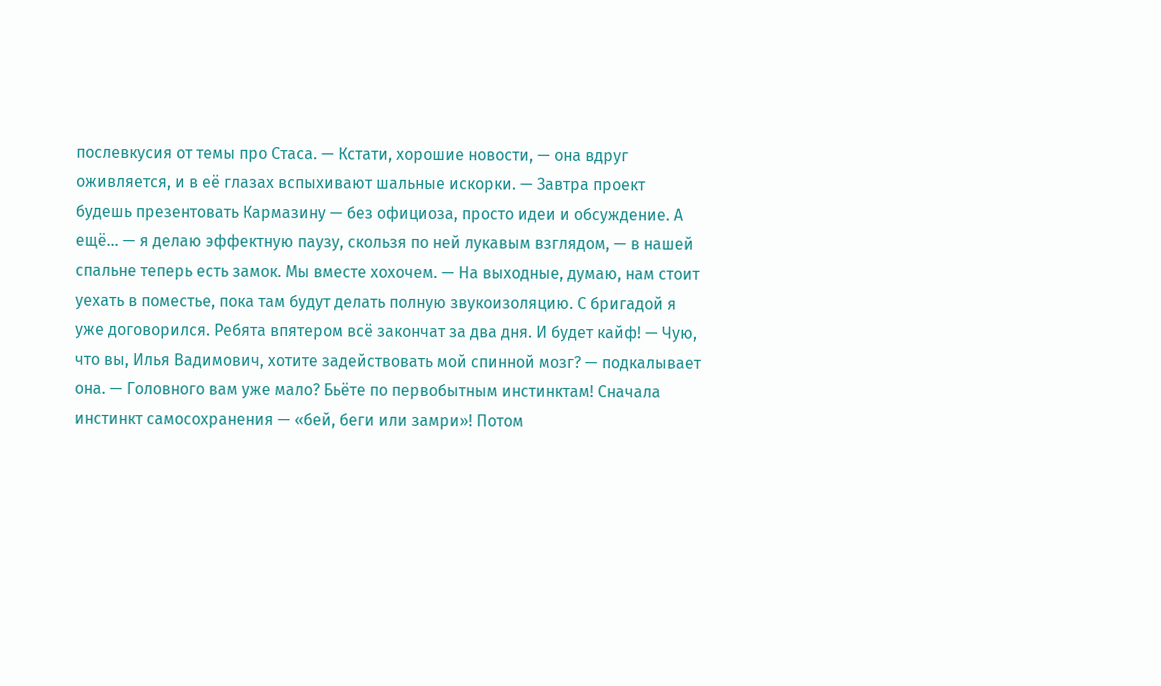послевкусия от темы про Стаса. — Кстати, хорошие новости, — она вдруг оживляется, и в её глазах вспыхивают шальные искорки. — Завтра проект будешь презентовать Кармазину — без официоза, просто идеи и обсуждение. А ещё… — я делаю эффектную паузу, скользя по ней лукавым взглядом, — в нашей спальне теперь есть замок. Мы вместе хохочем. — На выходные, думаю, нам стоит уехать в поместье, пока там будут делать полную звукоизоляцию. С бригадой я уже договорился. Ребята впятером всё закончат за два дня. И будет кайф! — Чую, что вы, Илья Вадимович, хотите задействовать мой спинной мозг? — подкалывает она. — Головного вам уже мало? Бьёте по первобытным инстинктам! Сначала инстинкт самосохранения — «бей, беги или замри»! Потом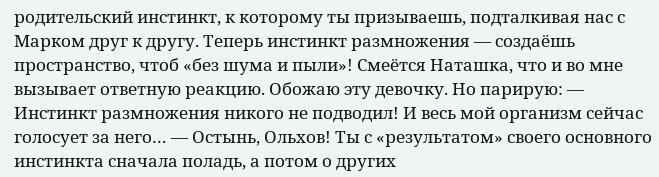родительский инстинкт, к которому ты призываешь, подталкивая нас с Марком друг к другу. Теперь инстинкт размножения — создаёшь пространство, чтоб «без шума и пыли»! Смеётся Наташка, что и во мне вызывает ответную реакцию. Обожаю эту девочку. Но парирую: — Инстинкт размножения никого не подводил! И весь мой организм сейчас голосует за него… — Остынь, Ольхов! Ты с «результатом» своего основного инстинкта сначала поладь, а потом о других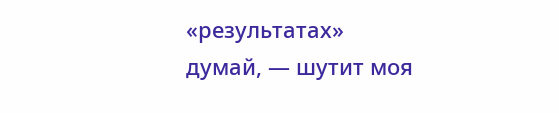«результатах» думай, — шутит моя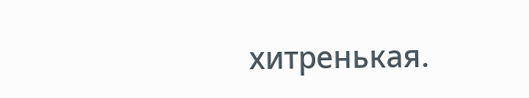хитренькая.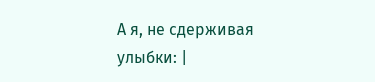А я, не сдерживая улыбки: |